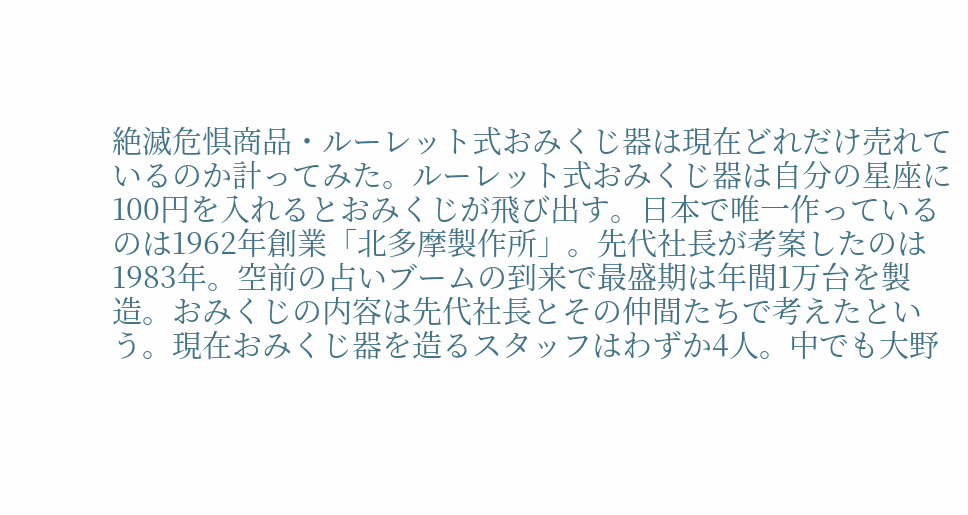絶滅危惧商品・ルーレット式おみくじ器は現在どれだけ売れているのか計ってみた。ルーレット式おみくじ器は自分の星座に100円を入れるとおみくじが飛び出す。日本で唯一作っているのは1962年創業「北多摩製作所」。先代社長が考案したのは1983年。空前の占いブームの到来で最盛期は年間1万台を製造。おみくじの内容は先代社長とその仲間たちで考えたという。現在おみくじ器を造るスタッフはわずか4人。中でも大野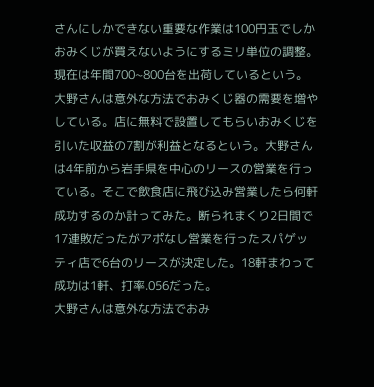さんにしかできない重要な作業は100円玉でしかおみくじが買えないようにするミリ単位の調整。現在は年間700~800台を出荷しているという。
大野さんは意外な方法でおみくじ器の需要を増やしている。店に無料で設置してもらいおみくじを引いた収益の7割が利益となるという。大野さんは4年前から岩手県を中心のリースの営業を行っている。そこで飲食店に飛び込み営業したら何軒成功するのか計ってみた。断られまくり2日間で17連敗だったがアポなし営業を行ったスパゲッティ店で6台のリースが決定した。18軒まわって成功は1軒、打率.056だった。
大野さんは意外な方法でおみ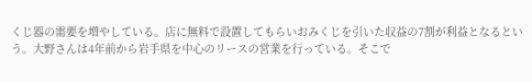くじ器の需要を増やしている。店に無料で設置してもらいおみくじを引いた収益の7割が利益となるという。大野さんは4年前から岩手県を中心のリースの営業を行っている。そこで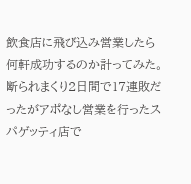飲食店に飛び込み営業したら何軒成功するのか計ってみた。断られまくり2日間で17連敗だったがアポなし営業を行ったスパゲッティ店で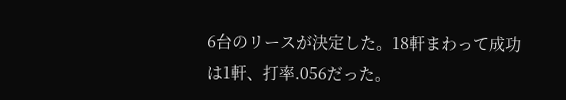6台のリースが決定した。18軒まわって成功は1軒、打率.056だった。